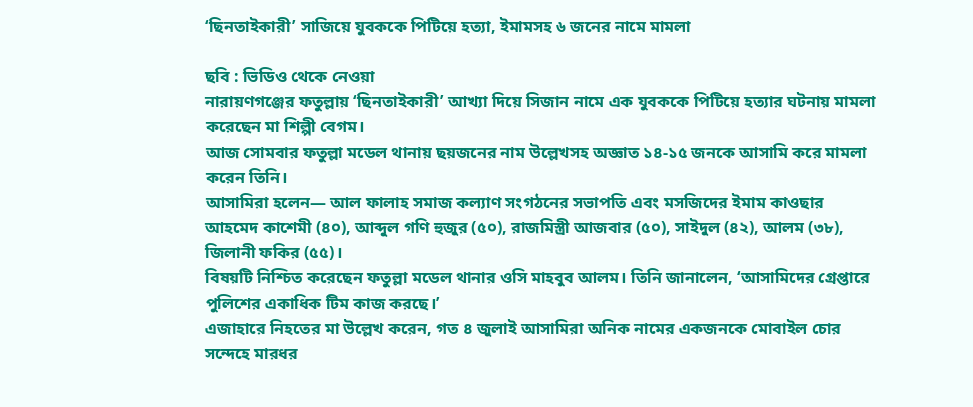‘ছিনতাইকারী’ সাজিয়ে যুবককে পিটিয়ে হত্যা, ইমামসহ ৬ জনের নামে মামলা

ছবি : ভিডিও থেকে নেওয়া
নারায়ণগঞ্জের ফতুল্লায় ‘ছিনতাইকারী’ আখ্যা দিয়ে সিজান নামে এক যুবককে পিটিয়ে হত্যার ঘটনায় মামলা করেছেন মা শিল্পী বেগম।
আজ সোমবার ফতুল্লা মডেল থানায় ছয়জনের নাম উল্লেখসহ অজ্ঞাত ১৪-১৫ জনকে আসামি করে মামলা করেন তিনি।
আসামিরা হলেন— আল ফালাহ সমাজ কল্যাণ সংগঠনের সভাপতি এবং মসজিদের ইমাম কাওছার আহমেদ কাশেমী (৪০), আব্দুল গণি হুজুর (৫০), রাজমিস্ত্রী আজবার (৫০), সাইদুল (৪২), আলম (৩৮), জিলানী ফকির (৫৫)।
বিষয়টি নিশ্চিত করেছেন ফতুল্লা মডেল থানার ওসি মাহবুব আলম। তিনি জানালেন, ‘আসামিদের গ্রেপ্তারে পুলিশের একাধিক টিম কাজ করছে।’
এজাহারে নিহতের মা উল্লেখ করেন, গত ৪ জুলাই আসামিরা অনিক নামের একজনকে মোবাইল চোর সন্দেহে মারধর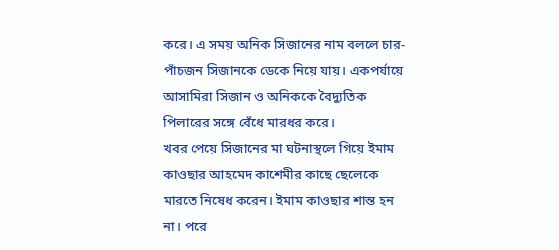করে। এ সময় অনিক সিজানের নাম বললে চার-পাঁচজন সিজানকে ডেকে নিয়ে যায়। একপর্যায়ে আসামিরা সিজান ও অনিককে বৈদ্যুতিক পিলারের সঙ্গে বেঁধে মারধর করে।
খবর পেয়ে সিজানের মা ঘটনাস্থলে গিয়ে ইমাম কাওছার আহমেদ কাশেমীর কাছে ছেলেকে মারতে নিষেধ করেন। ইমাম কাওছার শান্ত হন না। পরে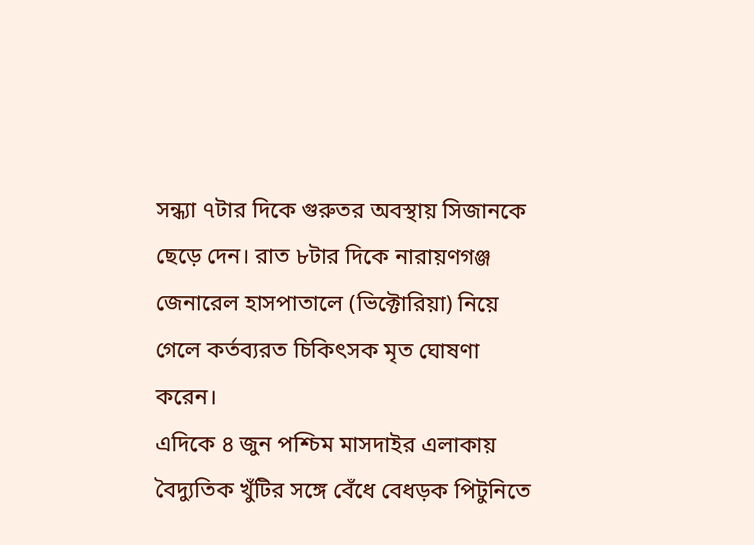সন্ধ্যা ৭টার দিকে গুরুতর অবস্থায় সিজানকে ছেড়ে দেন। রাত ৮টার দিকে নারায়ণগঞ্জ জেনারেল হাসপাতালে (ভিক্টোরিয়া) নিয়ে গেলে কর্তব্যরত চিকিৎসক মৃত ঘোষণা করেন।
এদিকে ৪ জুন পশ্চিম মাসদাইর এলাকায় বৈদ্যুতিক খুঁটির সঙ্গে বেঁধে বেধড়ক পিটুনিতে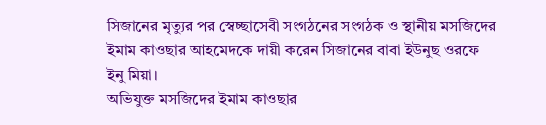সিজানের মৃত্যুর পর স্বেচ্ছাসেবী সংগঠনের সংগঠক ও স্থানীয় মসজিদের ইমাম কাওছার আহমেদকে দায়ী করেন সিজানের বাবা ইউনুছ ওরফে ইনু মিয়া।
অভিযুক্ত মসজিদের ইমাম কাওছার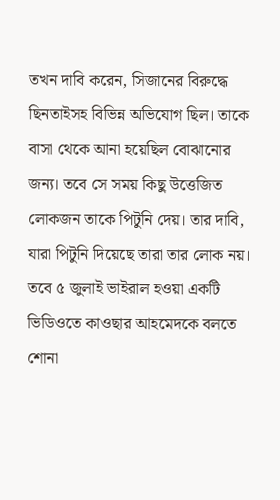তখন দাবি করেন, সিজানের বিরুদ্ধে ছিনতাইসহ বিভিন্ন অভিযোগ ছিল। তাকে বাসা থেকে আনা হয়েছিল বোঝানোর জন্য। তবে সে সময় কিছু উত্তেজিত লোকজন তাকে পিটুনি দেয়। তার দাবি, যারা পিটুনি দিয়েছে তারা তার লোক নয়।
তবে ৫ জুলাই ভাইরাল হওয়া একটি ভিডিওতে কাওছার আহমেদকে বলতে শোনা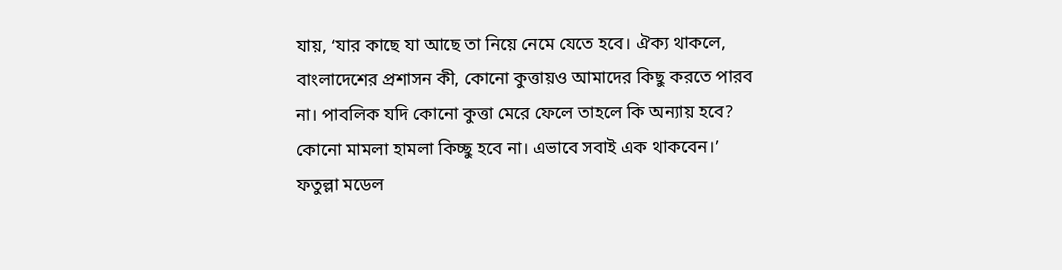যায়, ‘যার কাছে যা আছে তা নিয়ে নেমে যেতে হবে। ঐক্য থাকলে, বাংলাদেশের প্রশাসন কী, কোনো কুত্তায়ও আমাদের কিছু করতে পারব না। পাবলিক যদি কোনো কুত্তা মেরে ফেলে তাহলে কি অন্যায় হবে? কোনো মামলা হামলা কিচ্ছু হবে না। এভাবে সবাই এক থাকবেন।’
ফতুল্লা মডেল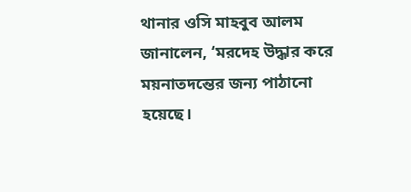থানার ওসি মাহবুব আলম জানালেন, ‘মরদেহ উদ্ধার করে ময়নাতদন্তের জন্য পাঠানো হয়েছে।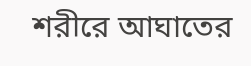শরীরে আঘাতের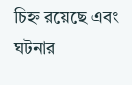চিহ্ন রয়েছে এবং ঘটনার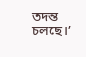তদন্ত চলছে।’